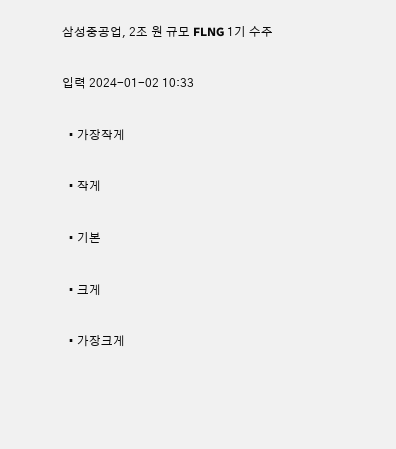삼성중공업, 2조 원 규모 FLNG 1기 수주

입력 2024-01-02 10:33

  • 가장작게

  • 작게

  • 기본

  • 크게

  • 가장크게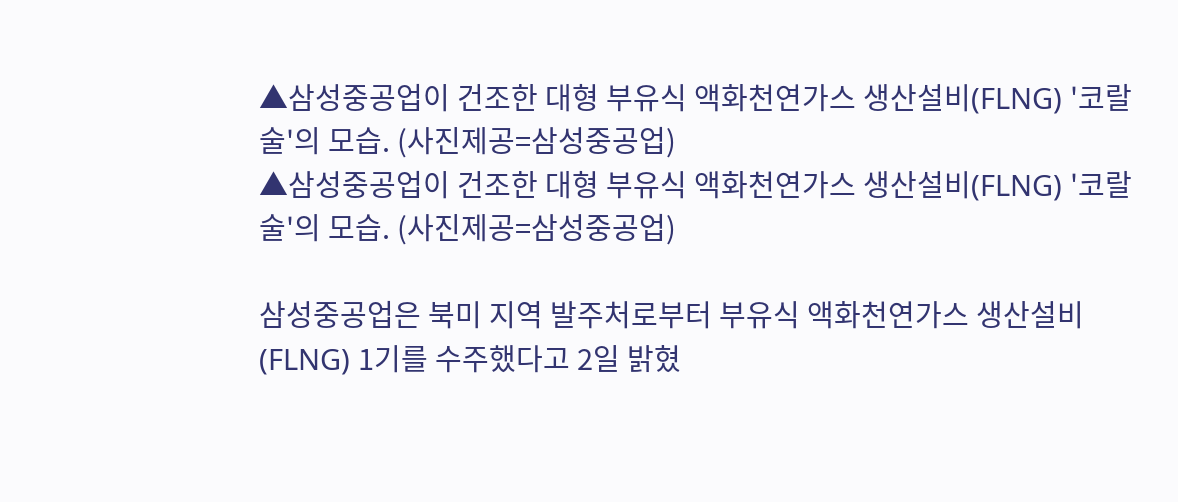▲삼성중공업이 건조한 대형 부유식 액화천연가스 생산설비(FLNG) '코랄 술'의 모습. (사진제공=삼성중공업)
▲삼성중공업이 건조한 대형 부유식 액화천연가스 생산설비(FLNG) '코랄 술'의 모습. (사진제공=삼성중공업)

삼성중공업은 북미 지역 발주처로부터 부유식 액화천연가스 생산설비(FLNG) 1기를 수주했다고 2일 밝혔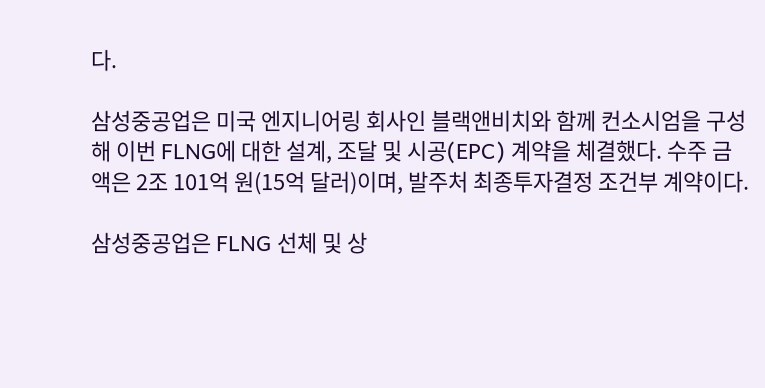다.

삼성중공업은 미국 엔지니어링 회사인 블랙앤비치와 함께 컨소시엄을 구성해 이번 FLNG에 대한 설계, 조달 및 시공(EPC) 계약을 체결했다. 수주 금액은 2조 101억 원(15억 달러)이며, 발주처 최종투자결정 조건부 계약이다.

삼성중공업은 FLNG 선체 및 상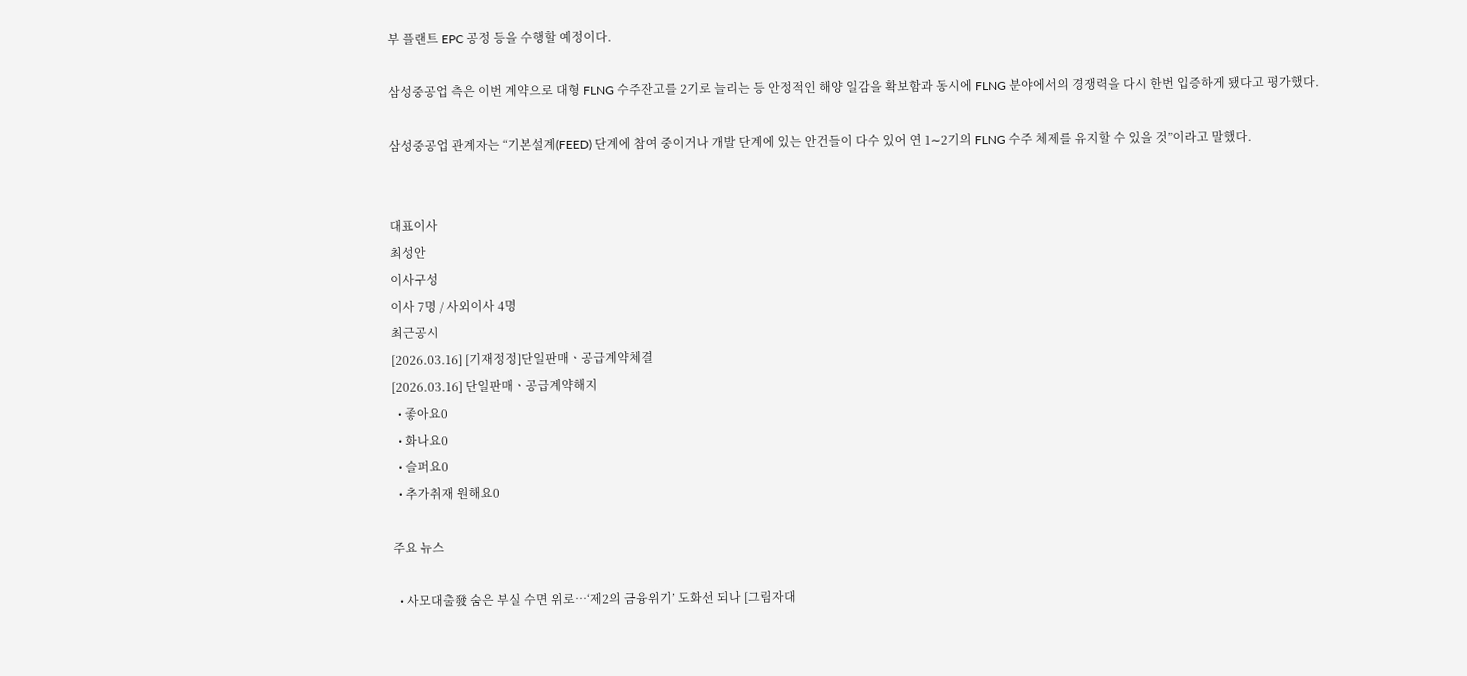부 플랜트 EPC 공정 등을 수행할 예정이다.

삼성중공업 측은 이번 계약으로 대형 FLNG 수주잔고를 2기로 늘리는 등 안정적인 해양 일감을 확보함과 동시에 FLNG 분야에서의 경쟁력을 다시 한번 입증하게 됐다고 평가했다.

삼성중공업 관계자는 “기본설계(FEED) 단계에 참여 중이거나 개발 단계에 있는 안건들이 다수 있어 연 1∼2기의 FLNG 수주 체제를 유지할 수 있을 것”이라고 말했다.


대표이사
최성안
이사구성
이사 7명 / 사외이사 4명
최근공시
[2026.03.16] [기재정정]단일판매ㆍ공급계약체결
[2026.03.16] 단일판매ㆍ공급계약해지
  • 좋아요0
  • 화나요0
  • 슬퍼요0
  • 추가취재 원해요0

주요 뉴스

  • 사모대출發 숨은 부실 수면 위로…‘제2의 금융위기’ 도화선 되나 [그림자대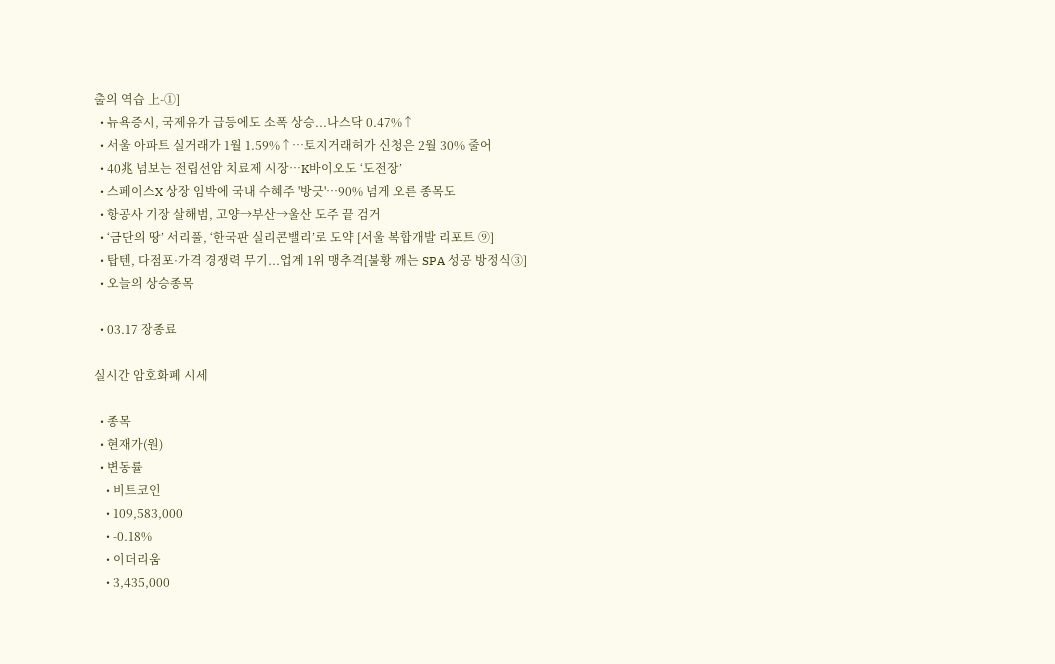출의 역습 上-①]
  • 뉴욕증시, 국제유가 급등에도 소폭 상승...나스닥 0.47%↑
  • 서울 아파트 실거래가 1월 1.59%↑…토지거래허가 신청은 2월 30% 줄어
  • 40兆 넘보는 전립선암 치료제 시장…K바이오도 ‘도전장’
  • 스페이스X 상장 임박에 국내 수혜주 '방긋'…90% 넘게 오른 종목도
  • 항공사 기장 살해범, 고양→부산→울산 도주 끝 검거
  • ‘금단의 땅’ 서리풀, ‘한국판 실리콘밸리’로 도약 [서울 복합개발 리포트 ⑨]
  • 탑텐, 다점포·가격 경쟁력 무기...업계 1위 맹추격[불황 깨는 SPA 성공 방정식③]
  • 오늘의 상승종목

  • 03.17 장종료

실시간 암호화폐 시세

  • 종목
  • 현재가(원)
  • 변동률
    • 비트코인
    • 109,583,000
    • -0.18%
    • 이더리움
    • 3,435,000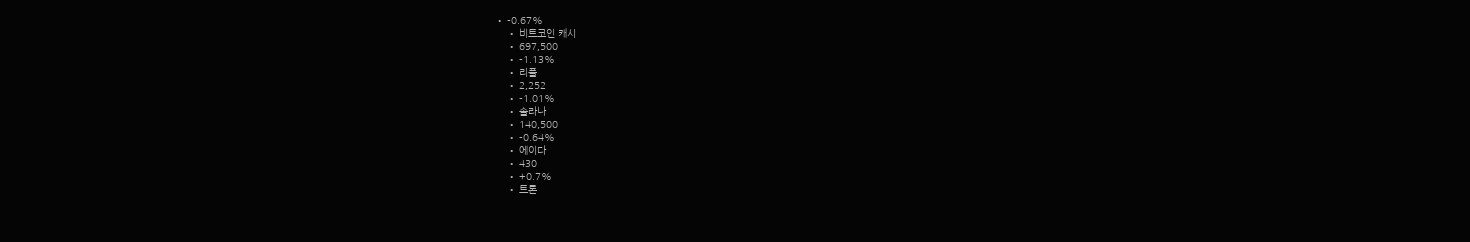• -0.67%
    • 비트코인 캐시
    • 697,500
    • -1.13%
    • 리플
    • 2,252
    • -1.01%
    • 솔라나
    • 140,500
    • -0.64%
    • 에이다
    • 430
    • +0.7%
    • 트론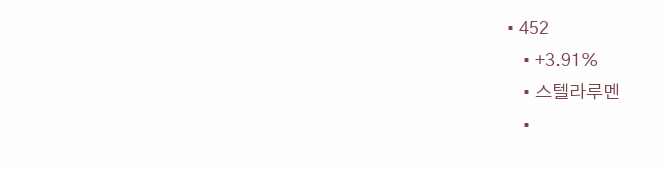• 452
    • +3.91%
    • 스텔라루멘
    •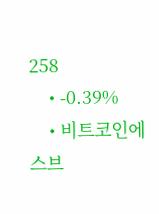258
    • -0.39%
    • 비트코인에스브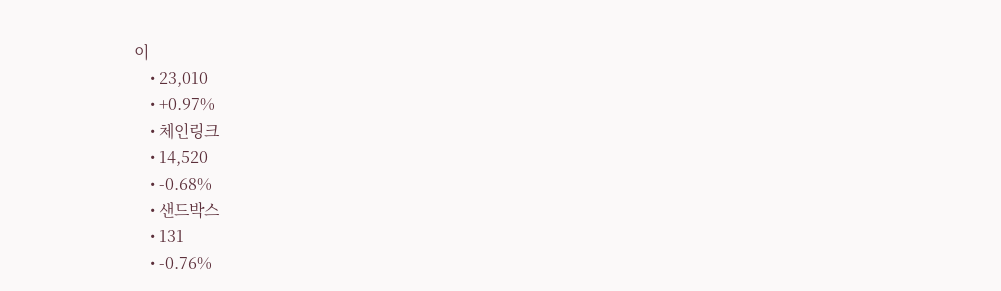이
    • 23,010
    • +0.97%
    • 체인링크
    • 14,520
    • -0.68%
    • 샌드박스
    • 131
    • -0.76%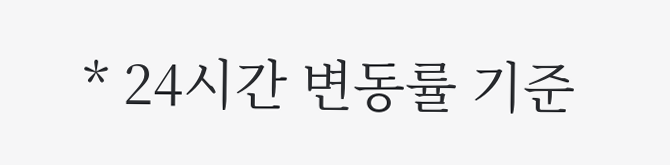* 24시간 변동률 기준